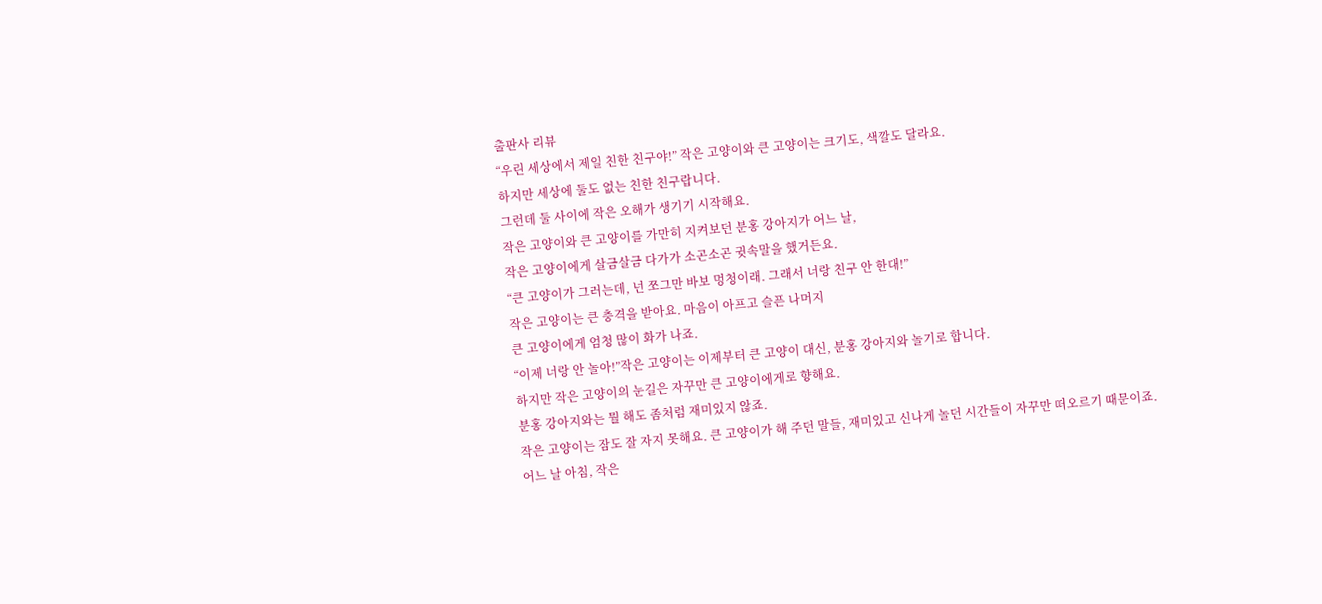출판사 리뷰
“우린 세상에서 제일 친한 친구야!” 작은 고양이와 큰 고양이는 크기도, 색깔도 달라요.
하지만 세상에 둘도 없는 친한 친구랍니다.
그런데 둘 사이에 작은 오해가 생기기 시작해요.
작은 고양이와 큰 고양이를 가만히 지켜보던 분홍 강아지가 어느 날,
작은 고양이에게 살금살금 다가가 소곤소곤 귓속말을 했거든요.
“큰 고양이가 그러는데, 넌 쪼그만 바보 멍청이래. 그래서 너랑 친구 안 한대!”
작은 고양이는 큰 충격을 받아요. 마음이 아프고 슬픈 나머지
큰 고양이에게 엄청 많이 화가 나죠.
“이제 너랑 안 놀아!”작은 고양이는 이제부터 큰 고양이 대신, 분홍 강아지와 놀기로 합니다.
하지만 작은 고양이의 눈길은 자꾸만 큰 고양이에게로 향해요.
분홍 강아지와는 뭘 해도 좀처럼 재미있지 않죠.
작은 고양이는 잠도 잘 자지 못해요. 큰 고양이가 해 주던 말들, 재미있고 신나게 놀던 시간들이 자꾸만 떠오르기 때문이죠.
어느 날 아침, 작은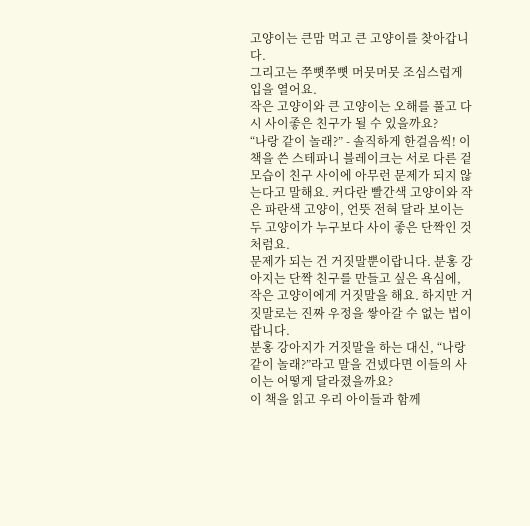고양이는 큰맘 먹고 큰 고양이를 찾아갑니다.
그리고는 쭈뼛쭈뼛 머뭇머뭇 조심스럽게 입을 열어요.
작은 고양이와 큰 고양이는 오해를 풀고 다시 사이좋은 친구가 될 수 있을까요?
“나랑 같이 놀래?” - 솔직하게 한걸음씩! 이 책을 쓴 스테파니 블레이크는 서로 다른 겉모습이 친구 사이에 아무런 문제가 되지 않는다고 말해요. 커다란 빨간색 고양이와 작은 파란색 고양이, 언뜻 전혀 달라 보이는 두 고양이가 누구보다 사이 좋은 단짝인 것처럼요.
문제가 되는 건 거짓말뿐이랍니다. 분홍 강아지는 단짝 친구를 만들고 싶은 욕심에, 작은 고양이에게 거짓말을 해요. 하지만 거짓말로는 진짜 우정을 쌓아갈 수 없는 법이랍니다.
분홍 강아지가 거짓말을 하는 대신, “나랑 같이 놀래?”라고 말을 건넸다면 이들의 사이는 어떻게 달라졌을까요?
이 책을 읽고 우리 아이들과 함께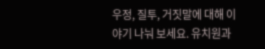우정, 질투, 거짓말에 대해 이야기 나눠 보세요. 유치원과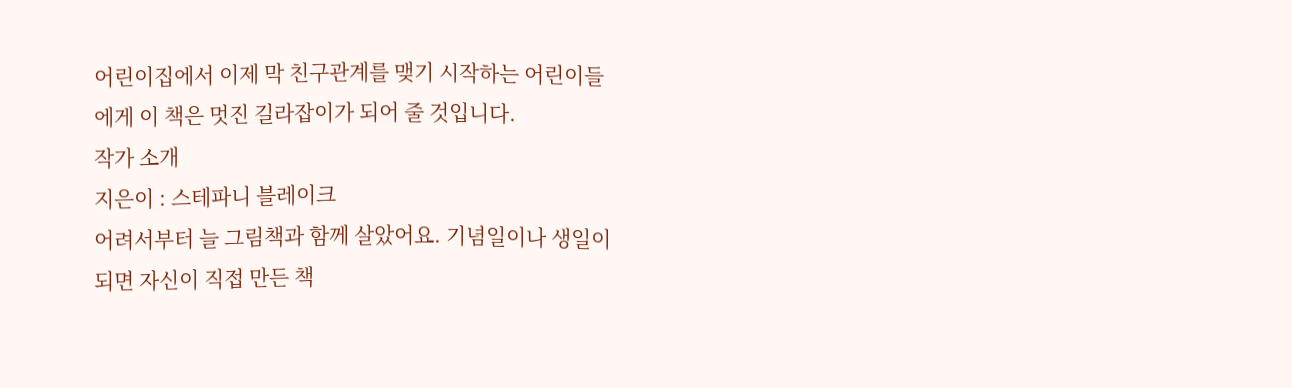어린이집에서 이제 막 친구관계를 맺기 시작하는 어린이들에게 이 책은 멋진 길라잡이가 되어 줄 것입니다.
작가 소개
지은이 : 스테파니 블레이크
어려서부터 늘 그림책과 함께 살았어요. 기념일이나 생일이 되면 자신이 직접 만든 책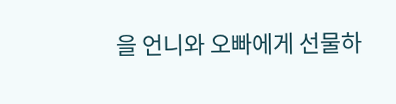을 언니와 오빠에게 선물하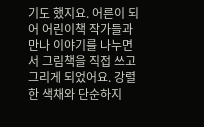기도 했지요. 어른이 되어 어린이책 작가들과 만나 이야기를 나누면서 그림책을 직접 쓰고 그리게 되었어요. 강렬한 색채와 단순하지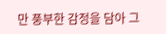만 풍부한 감정을 담아 그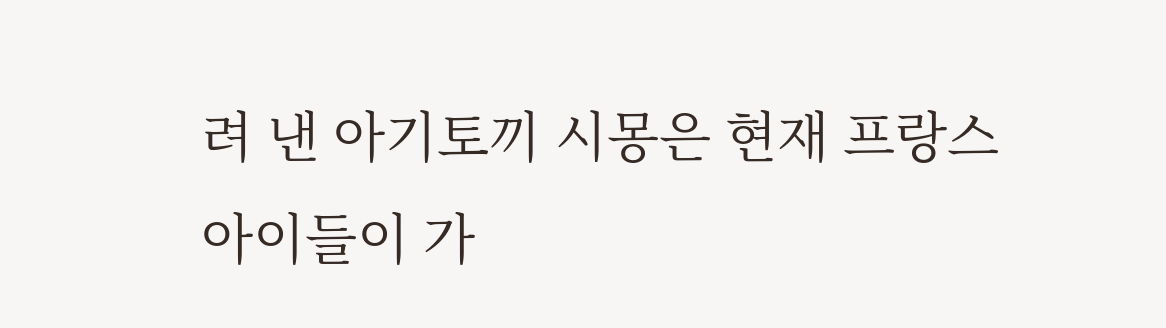려 낸 아기토끼 시몽은 현재 프랑스 아이들이 가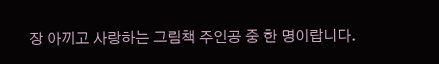장 아끼고 사랑하는 그림책 주인공 중 한 명이랍니다.